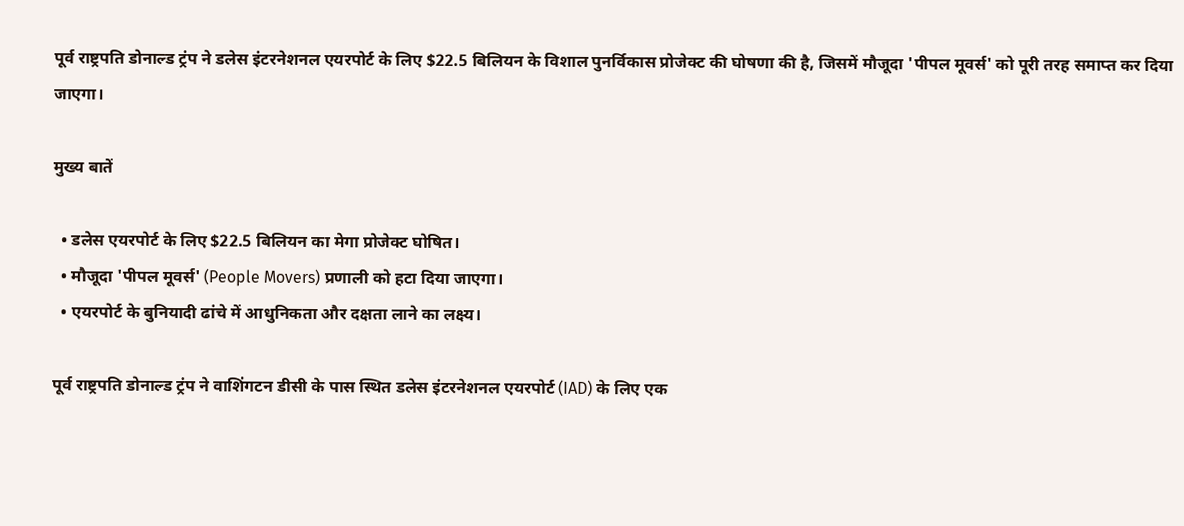पूर्व राष्ट्रपति डोनाल्ड ट्रंप ने डलेस इंटरनेशनल एयरपोर्ट के लिए $22.5 बिलियन के विशाल पुनर्विकास प्रोजेक्ट की घोषणा की है, जिसमें मौजूदा 'पीपल मूवर्स' को पूरी तरह समाप्त कर दिया जाएगा।

मुख्य बातें

  • डलेस एयरपोर्ट के लिए $22.5 बिलियन का मेगा प्रोजेक्ट घोषित।
  • मौजूदा 'पीपल मूवर्स' (People Movers) प्रणाली को हटा दिया जाएगा।
  • एयरपोर्ट के बुनियादी ढांचे में आधुनिकता और दक्षता लाने का लक्ष्य।

पूर्व राष्ट्रपति डोनाल्ड ट्रंप ने वाशिंगटन डीसी के पास स्थित डलेस इंटरनेशनल एयरपोर्ट (IAD) के लिए एक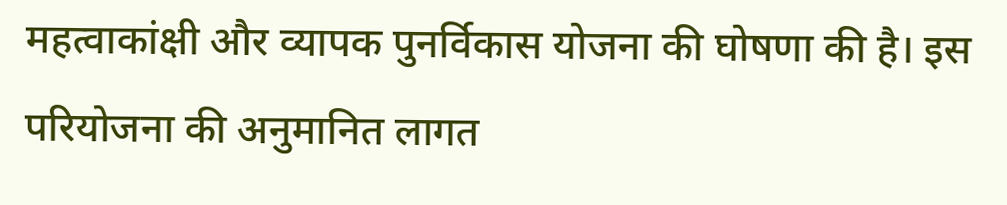महत्वाकांक्षी और व्यापक पुनर्विकास योजना की घोषणा की है। इस परियोजना की अनुमानित लागत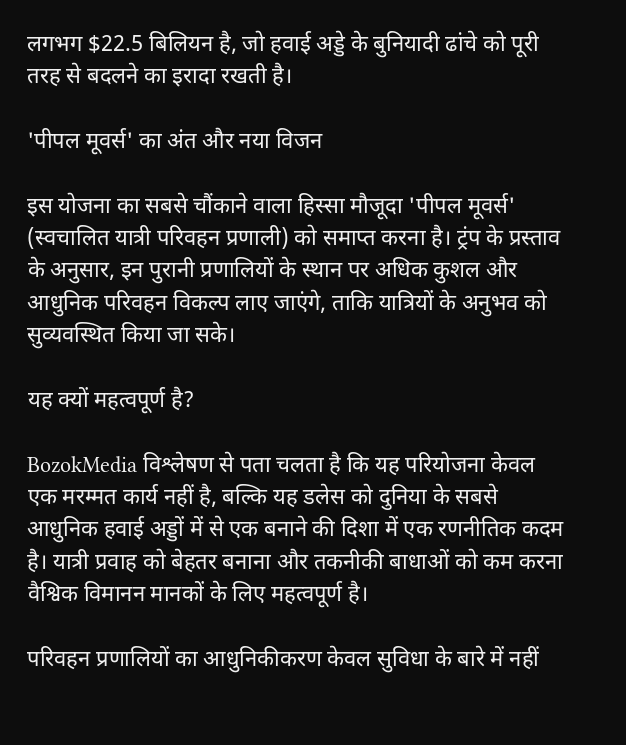लगभग $22.5 बिलियन है, जो हवाई अड्डे के बुनियादी ढांचे को पूरी तरह से बदलने का इरादा रखती है।

'पीपल मूवर्स' का अंत और नया विजन

इस योजना का सबसे चौंकाने वाला हिस्सा मौजूदा 'पीपल मूवर्स' (स्वचालित यात्री परिवहन प्रणाली) को समाप्त करना है। ट्रंप के प्रस्ताव के अनुसार, इन पुरानी प्रणालियों के स्थान पर अधिक कुशल और आधुनिक परिवहन विकल्प लाए जाएंगे, ताकि यात्रियों के अनुभव को सुव्यवस्थित किया जा सके।

यह क्यों महत्वपूर्ण है?

BozokMedia विश्लेषण से पता चलता है कि यह परियोजना केवल एक मरम्मत कार्य नहीं है, बल्कि यह डलेस को दुनिया के सबसे आधुनिक हवाई अड्डों में से एक बनाने की दिशा में एक रणनीतिक कदम है। यात्री प्रवाह को बेहतर बनाना और तकनीकी बाधाओं को कम करना वैश्विक विमानन मानकों के लिए महत्वपूर्ण है।

परिवहन प्रणालियों का आधुनिकीकरण केवल सुविधा के बारे में नहीं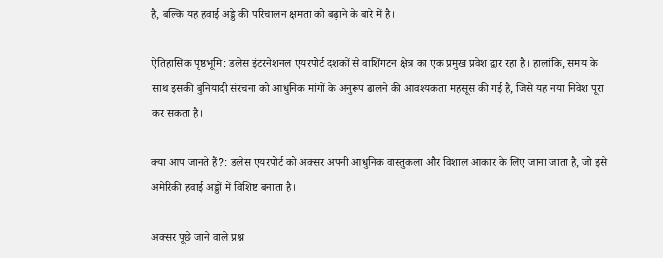है, बल्कि यह हवाई अड्डे की परिचालन क्षमता को बढ़ाने के बारे में है।

ऐतिहासिक पृष्ठभूमि: डलेस इंटरनेशनल एयरपोर्ट दशकों से वाशिंगटन क्षेत्र का एक प्रमुख प्रवेश द्वार रहा है। हालांकि, समय के साथ इसकी बुनियादी संरचना को आधुनिक मांगों के अनुरूप ढालने की आवश्यकता महसूस की गई है, जिसे यह नया निवेश पूरा कर सकता है।

क्या आप जानते हैं?: डलेस एयरपोर्ट को अक्सर अपनी आधुनिक वास्तुकला और विशाल आकार के लिए जाना जाता है, जो इसे अमेरिकी हवाई अड्डों में विशिष्ट बनाता है।

अक्सर पूछे जाने वाले प्रश्न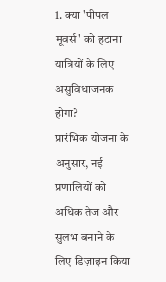1. क्या 'पीपल मूवर्स' को हटाना यात्रियों के लिए असुविधाजनक होगा?
प्रारंभिक योजना के अनुसार, नई प्रणालियों को अधिक तेज और सुलभ बनाने के लिए डिज़ाइन किया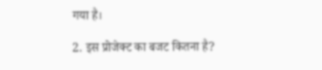गया है।

2. इस प्रोजेक्ट का बजट कितना है?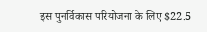इस पुनर्विकास परियोजना के लिए $22.5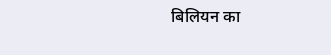बिलियन का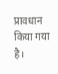प्रावधान किया गया है।